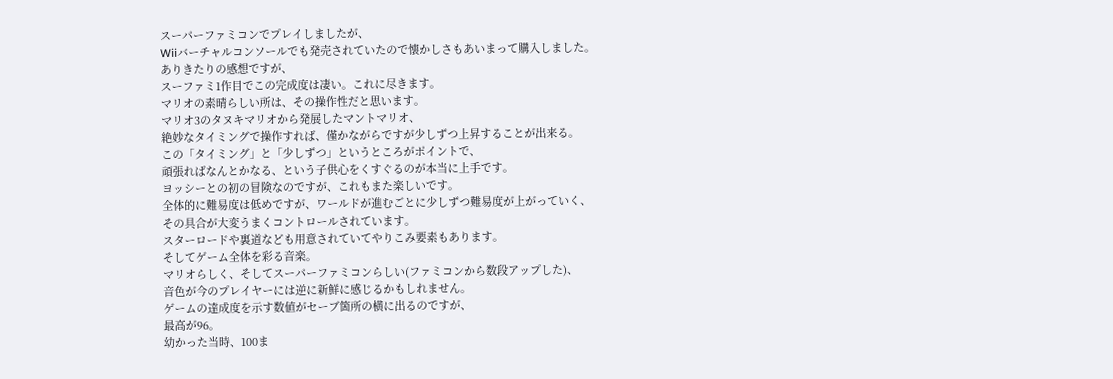スーパーファミコンでプレイしましたが、
Wiiバーチャルコンソールでも発売されていたので懐かしさもあいまって購入しました。
ありきたりの感想ですが、
スーファミ1作目でこの完成度は凄い。これに尽きます。
マリオの素晴らしい所は、その操作性だと思います。
マリオ3のタヌキマリオから発展したマントマリオ、
絶妙なタイミングで操作すれば、僅かながらですが少しずつ上昇することが出来る。
この「タイミング」と「少しずつ」というところがポイントで、
頑張ればなんとかなる、という子供心をくすぐるのが本当に上手です。
ヨッシーとの初の冒険なのですが、これもまた楽しいです。
全体的に難易度は低めですが、ワールドが進むごとに少しずつ難易度が上がっていく、
その具合が大変うまくコントロールされています。
スターロードや裏道なども用意されていてやりこみ要素もあります。
そしてゲーム全体を彩る音楽。
マリオらしく、そしてスーパーファミコンらしい(ファミコンから数段アップした)、
音色が今のプレイヤーには逆に新鮮に感じるかもしれません。
ゲームの達成度を示す数値がセーブ箇所の横に出るのですが、
最高が96。
幼かった当時、100ま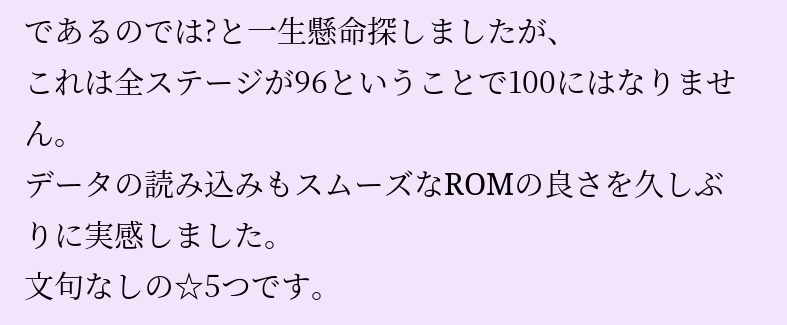であるのでは?と一生懸命探しましたが、
これは全ステージが96ということで100にはなりません。
データの読み込みもスムーズなROMの良さを久しぶりに実感しました。
文句なしの☆5つです。